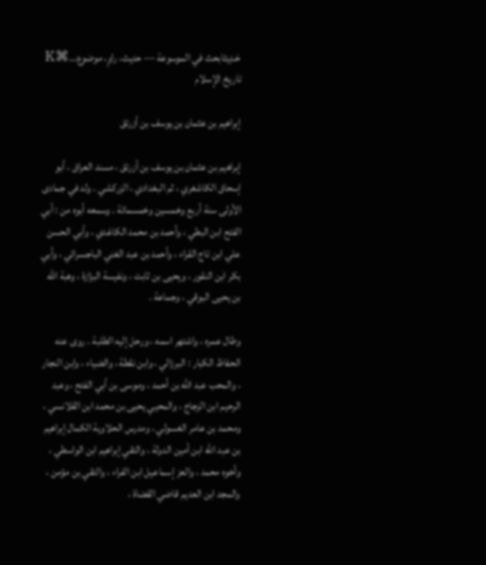حَـدِيثابحث في الموسوعة — حديث، راوٍ، موضوع…⌘K
تاريخ الإسلام

إبراهيم بن عثمان بن يوسف بن أزرتق

إبراهيم بن عثمان بن يوسف بن أزرتق ، مسند العراق ، أبو إسحاق الكاشغري ، ثم البغدادي ، الزركشي . ولد في جمادى الأولى سنة أربع وخمسين وخمسمائة . وسمعه أبوه من : أبي الفتح ابن البطي ، وأحمد بن محمد الكاغدي ، وأبي الحسن علي ابن تاج القراء ، وأحمد بن عبد الغني الباجسرائي ، وأبي بكر ابن النقور ، ويحيى بن ثابت ، ونفيسة البزازة ، وهبة الله بن يحيى البوقي ، وجماعة .

وطال عمره ، واشتهر اسمه ، ورحل إليه الطلبة . روى عنه الحفاظ الكبار : البرزالي ، وابن نقطة ، والضياء ، وابن النجار ، والمحب عبد الله بن أحمد ، وموسى بن أبي الفتح ، وعبد الرحيم ابن الزجاج ، والمحيي يحيى بن محمد ابن القلانسي ، ومحمد بن عامر الغسولي ، ومدرس الحلاوية الكمال إبراهيم بن عبد الله ابن أمين الدولة ، والتقي إبراهيم ابن الواسطي ، وأخوه محمد ، والعز إسماعيل ابن الفراء ، والتقي بن مؤمن ، والمجد ابن العديم قاضي القضاة ،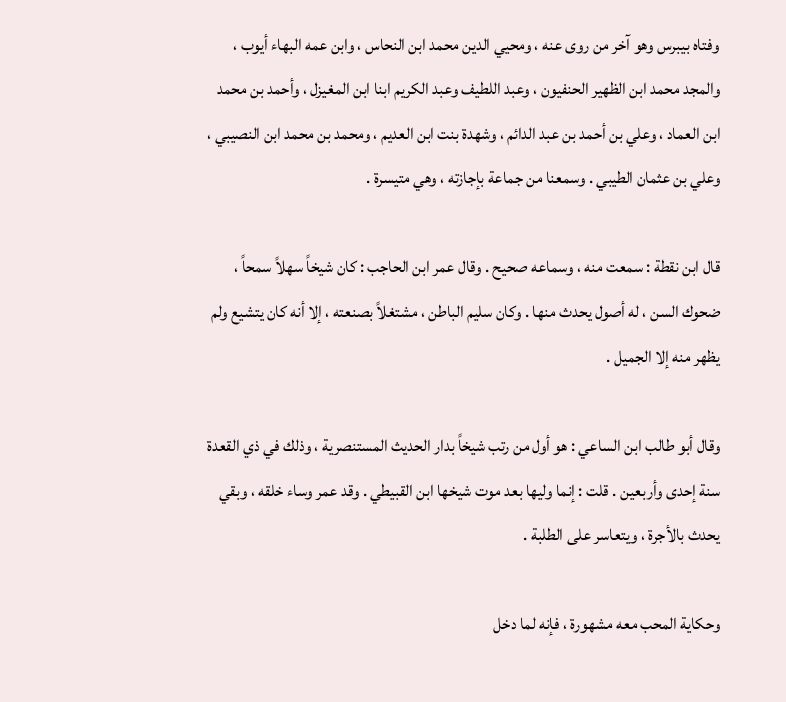وفتاه بيبرس وهو آخر من روى عنه ، ومحيي الدين محمد ابن النحاس ، وابن عمه البهاء أيوب ، والمجد محمد ابن الظهير الحنفيون ، وعبد اللطيف وعبد الكريم ابنا ابن المغيزل ، وأحمد بن محمد ابن العماد ، وعلي بن أحمد بن عبد الدائم ، وشهدة بنت ابن العديم ، ومحمد بن محمد ابن النصيبي ، وعلي بن عثمان الطيبي . وسمعنا من جماعة بإجازته ، وهي متيسرة .

قال ابن نقطة : سمعت منه ، وسماعه صحيح . وقال عمر ابن الحاجب : كان شيخاً سهلاً سمحاً ، ضحوك السن ، له أصول يحدث منها . وكان سليم الباطن ، مشتغلاً بصنعته ، إلا أنه كان يتشيع ولم يظهر منه إلا الجميل .

وقال أبو طالب ابن الساعي : هو أول من رتب شيخاً بدار الحديث المستنصرية ، وذلك في ذي القعدة سنة إحدى وأربعين . قلت : إنما وليها بعد موت شيخها ابن القبيطي . وقد عمر وساء خلقه ، وبقي يحدث بالأجرة ، ويتعاسر على الطلبة .

وحكاية المحب معه مشهورة ، فإنه لما دخل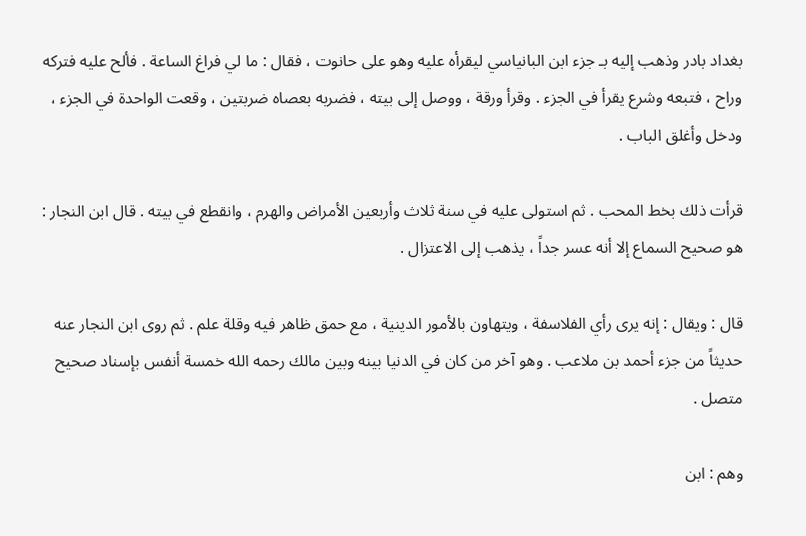بغداد بادر وذهب إليه بـ جزء ابن البانياسي ليقرأه عليه وهو على حانوت ، فقال : ما لي فراغ الساعة . فألح عليه فتركه وراح ، فتبعه وشرع يقرأ في الجزء . وقرأ ورقة ، ووصل إلى بيته ، فضربه بعصاه ضربتين ، وقعت الواحدة في الجزء ، ودخل وأغلق الباب .

قرأت ذلك بخط المحب . ثم استولى عليه في سنة ثلاث وأربعين الأمراض والهرم ، وانقطع في بيته . قال ابن النجار : هو صحيح السماع إلا أنه عسر جداً ، يذهب إلى الاعتزال .

قال : ويقال : إنه يرى رأي الفلاسفة ، ويتهاون بالأمور الدينية ، مع حمق ظاهر فيه وقلة علم . ثم روى ابن النجار عنه حديثاً من جزء أحمد بن ملاعب . وهو آخر من كان في الدنيا بينه وبين مالك رحمه الله خمسة أنفس بإسناد صحيح متصل .

وهم : ابن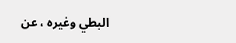البطي وغيره ، عن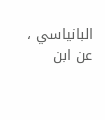البانياسي ، عن ابن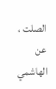الصلت ، عن الهاشمي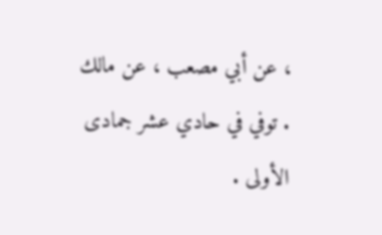، عن أبي مصعب ، عن مالك . توفي في حادي عشر جمادى الأولى .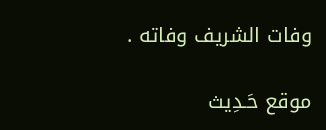وفات الشريف وفاته .

موقع حَـدِيث